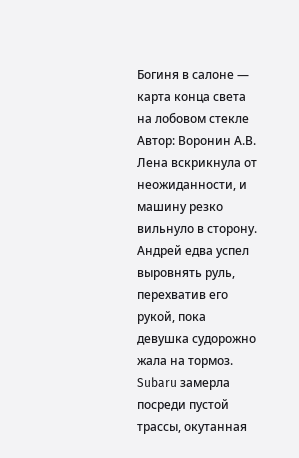Богиня в салоне — карта конца света на лобовом стекле
Автор: Воронин А.В.
Лена вскрикнула от неожиданности, и машину резко вильнуло в сторону. Андрей едва успел выровнять руль, перехватив его рукой, пока девушка судорожно жала на тормоз. Subaru замерла посреди пустой трассы, окутанная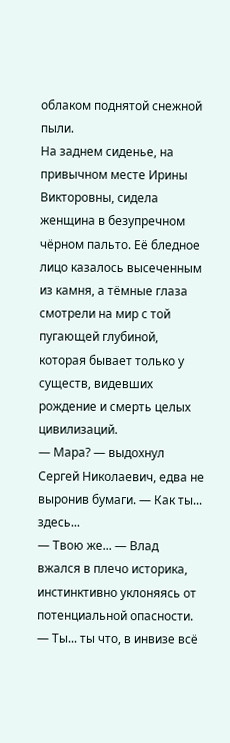облаком поднятой снежной пыли.
На заднем сиденье, на привычном месте Ирины Викторовны, сидела женщина в безупречном чёрном пальто. Её бледное лицо казалось высеченным из камня, а тёмные глаза смотрели на мир с той пугающей глубиной, которая бывает только у существ, видевших рождение и смерть целых цивилизаций.
— Мара? — выдохнул Сергей Николаевич, едва не выронив бумаги. — Как ты... здесь...
— Твою же... — Влад вжался в плечо историка, инстинктивно уклоняясь от потенциальной опасности. — Ты... ты что, в инвизе всё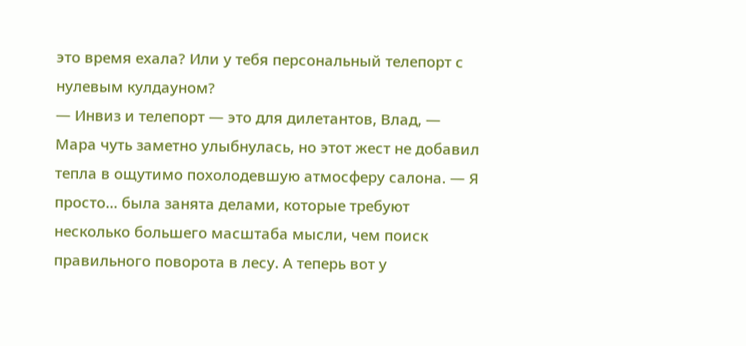это время ехала? Или у тебя персональный телепорт с нулевым кулдауном?
— Инвиз и телепорт — это для дилетантов, Влад, — Мара чуть заметно улыбнулась, но этот жест не добавил тепла в ощутимо похолодевшую атмосферу салона. — Я просто... была занята делами, которые требуют несколько большего масштаба мысли, чем поиск правильного поворота в лесу. А теперь вот у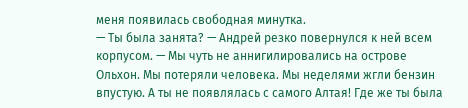меня появилась свободная минутка.
— Ты была занята? — Андрей резко повернулся к ней всем корпусом. — Мы чуть не аннигилировались на острове Ольхон. Мы потеряли человека. Мы неделями жгли бензин впустую. А ты не появлялась с самого Алтая! Где же ты была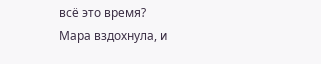всё это время?
Мара вздохнула, и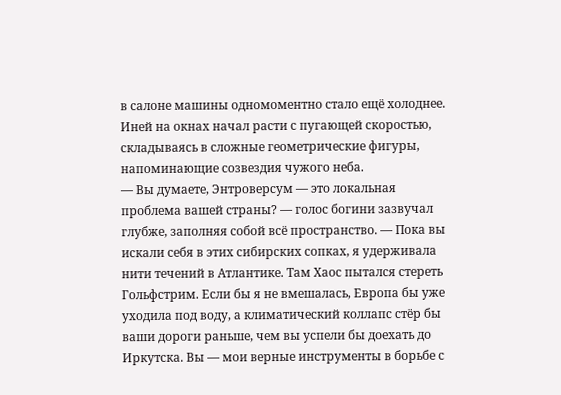в салоне машины одномоментно стало ещё холоднее. Иней на окнах начал расти с пугающей скоростью, складываясь в сложные геометрические фигуры, напоминающие созвездия чужого неба.
— Вы думаете, Энтроверсум — это локальная проблема вашей страны? — голос богини зазвучал глубже, заполняя собой всё пространство. — Пока вы искали себя в этих сибирских сопках, я удерживала нити течений в Атлантике. Там Хаос пытался стереть Гольфстрим. Если бы я не вмешалась, Европа бы уже уходила под воду, а климатический коллапс стёр бы ваши дороги раньше, чем вы успели бы доехать до Иркутска. Вы — мои верные инструменты в борьбе с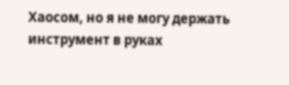Хаосом, но я не могу держать инструмент в руках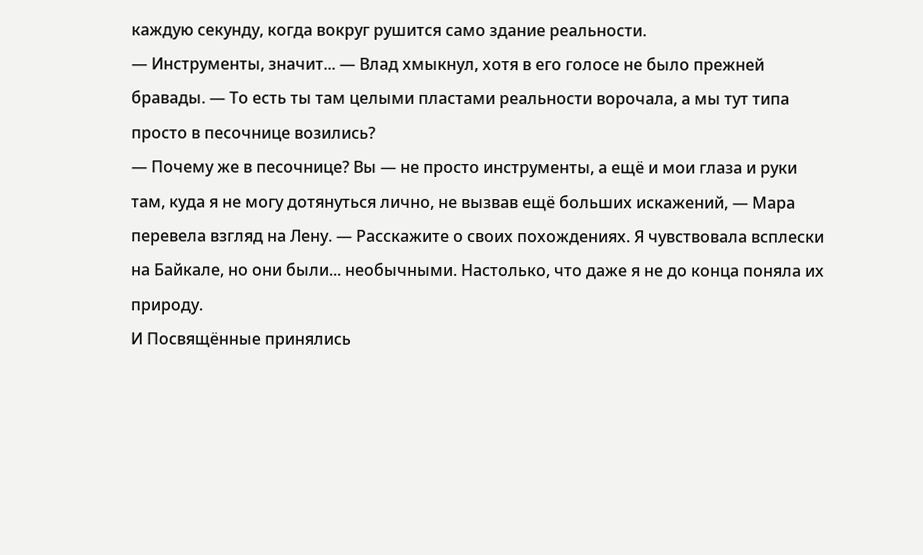каждую секунду, когда вокруг рушится само здание реальности.
— Инструменты, значит... — Влад хмыкнул, хотя в его голосе не было прежней бравады. — То есть ты там целыми пластами реальности ворочала, а мы тут типа просто в песочнице возились?
— Почему же в песочнице? Вы — не просто инструменты, а ещё и мои глаза и руки там, куда я не могу дотянуться лично, не вызвав ещё больших искажений, — Мара перевела взгляд на Лену. — Расскажите о своих похождениях. Я чувствовала всплески на Байкале, но они были... необычными. Настолько, что даже я не до конца поняла их природу.
И Посвящённые принялись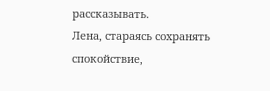рассказывать.
Лена, стараясь сохранять спокойствие,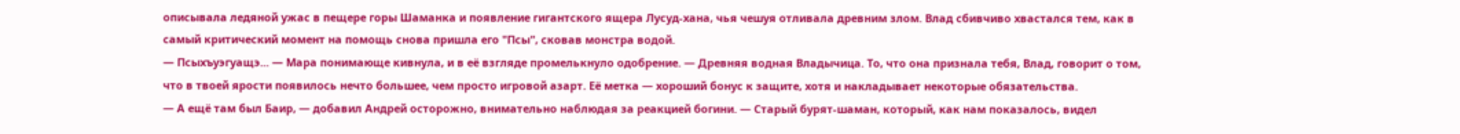описывала ледяной ужас в пещере горы Шаманка и появление гигантского ящера Лусуд-хана, чья чешуя отливала древним злом. Влад сбивчиво хвастался тем, как в самый критический момент на помощь снова пришла его "Псы", сковав монстра водой.
— Псыхъуэгуащэ... — Мара понимающе кивнула, и в её взгляде промелькнуло одобрение. — Древняя водная Владычица. То, что она признала тебя, Влад, говорит о том, что в твоей ярости появилось нечто большее, чем просто игровой азарт. Её метка — хороший бонус к защите, хотя и накладывает некоторые обязательства.
— А ещё там был Баир, — добавил Андрей осторожно, внимательно наблюдая за реакцией богини. — Старый бурят-шаман, который, как нам показалось, видел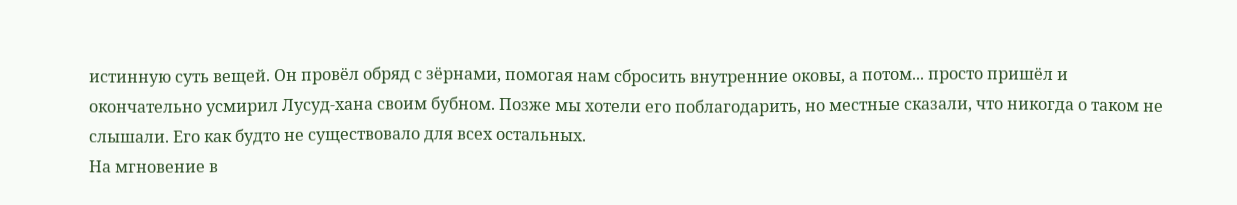истинную суть вещей. Он провёл обряд с зёрнами, помогая нам сбросить внутренние оковы, а потом... просто пришёл и окончательно усмирил Лусуд-хана своим бубном. Позже мы хотели его поблагодарить, но местные сказали, что никогда о таком не слышали. Его как будто не существовало для всех остальных.
На мгновение в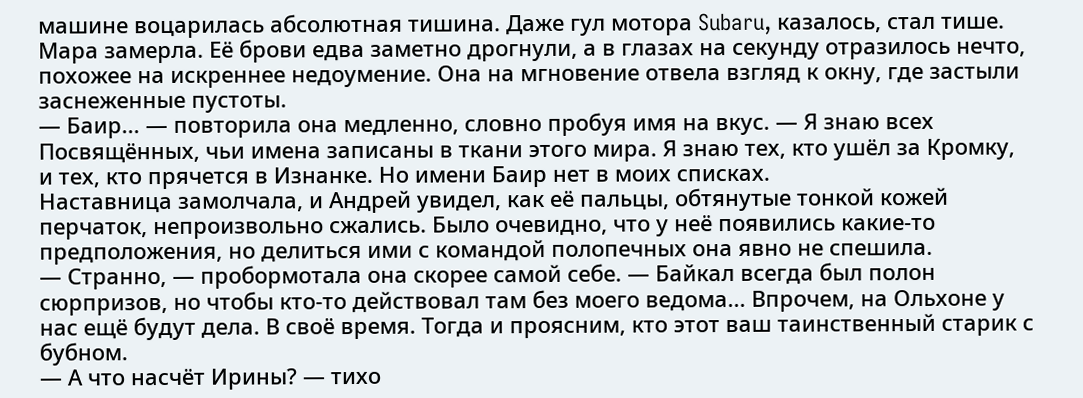машине воцарилась абсолютная тишина. Даже гул мотора Subaru, казалось, стал тише. Мара замерла. Её брови едва заметно дрогнули, а в глазах на секунду отразилось нечто, похожее на искреннее недоумение. Она на мгновение отвела взгляд к окну, где застыли заснеженные пустоты.
— Баир... — повторила она медленно, словно пробуя имя на вкус. — Я знаю всех Посвящённых, чьи имена записаны в ткани этого мира. Я знаю тех, кто ушёл за Кромку, и тех, кто прячется в Изнанке. Но имени Баир нет в моих списках.
Наставница замолчала, и Андрей увидел, как её пальцы, обтянутые тонкой кожей перчаток, непроизвольно сжались. Было очевидно, что у неё появились какие-то предположения, но делиться ими с командой полопечных она явно не спешила.
— Странно, — пробормотала она скорее самой себе. — Байкал всегда был полон сюрпризов, но чтобы кто-то действовал там без моего ведома... Впрочем, на Ольхоне у нас ещё будут дела. В своё время. Тогда и проясним, кто этот ваш таинственный старик с бубном.
— А что насчёт Ирины? — тихо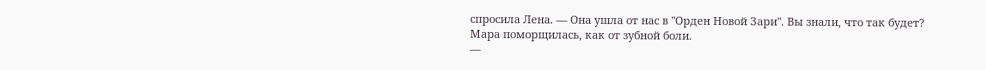спросила Лена. — Она ушла от нас в "Орден Новой Зари". Вы знали, что так будет?
Мара поморщилась, как от зубной боли.
—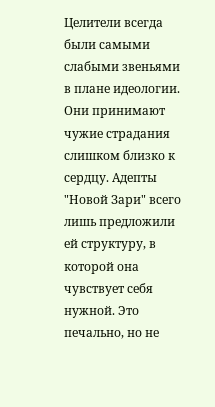Целители всегда были самыми слабыми звеньями в плане идеологии. Они принимают чужие страдания слишком близко к сердцу. Адепты "Новой Зари" всего лишь предложили ей структуру, в которой она чувствует себя нужной. Это печально, но не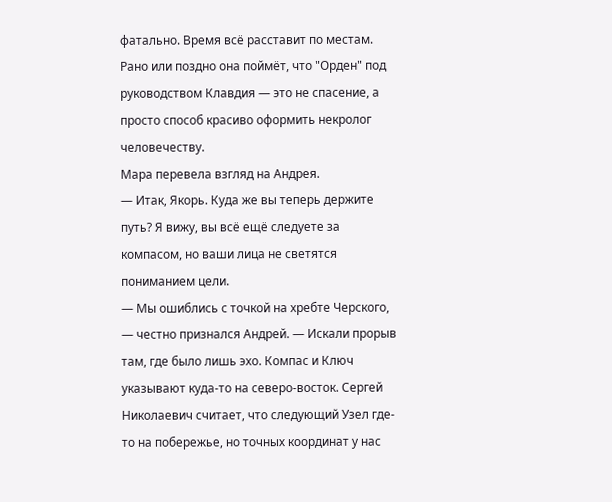фатально. Время всё расставит по местам. Рано или поздно она поймёт, что "Орден" под руководством Клавдия — это не спасение, а просто способ красиво оформить некролог человечеству.
Мара перевела взгляд на Андрея.
— Итак, Якорь. Куда же вы теперь держите путь? Я вижу, вы всё ещё следуете за компасом, но ваши лица не светятся пониманием цели.
— Мы ошиблись с точкой на хребте Черского, — честно признался Андрей. — Искали прорыв там, где было лишь эхо. Компас и Ключ указывают куда-то на северо-восток. Сергей Николаевич считает, что следующий Узел где-то на побережье, но точных координат у нас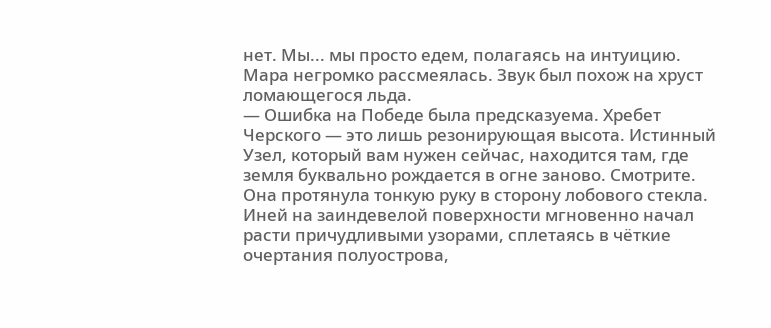нет. Мы... мы просто едем, полагаясь на интуицию.
Мара негромко рассмеялась. Звук был похож на хруст ломающегося льда.
— Ошибка на Победе была предсказуема. Хребет Черского — это лишь резонирующая высота. Истинный Узел, который вам нужен сейчас, находится там, где земля буквально рождается в огне заново. Смотрите.
Она протянула тонкую руку в сторону лобового стекла. Иней на заиндевелой поверхности мгновенно начал расти причудливыми узорами, сплетаясь в чёткие очертания полуострова,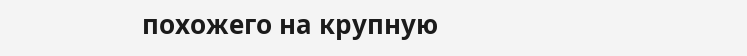похожего на крупную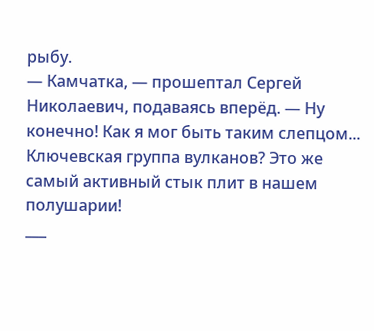рыбу.
— Камчатка, — прошептал Сергей Николаевич, подаваясь вперёд. — Ну конечно! Как я мог быть таким слепцом... Ключевская группа вулканов? Это же самый активный стык плит в нашем полушарии!
___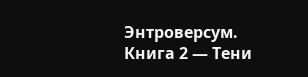Энтроверсум. Книга 2 — Тени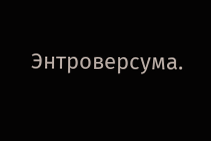Энтроверсума.